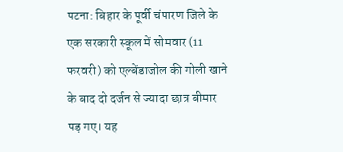पटना: बिहार के पूर्वी चंपारण जिले के एक सरकारी स्कूल में सोमवार (11 फरवरी) को एल्बेंडाजोल की गोली खाने के बाद दो दर्जन से ज्यादा छात्र बीमार पड़ गए। यह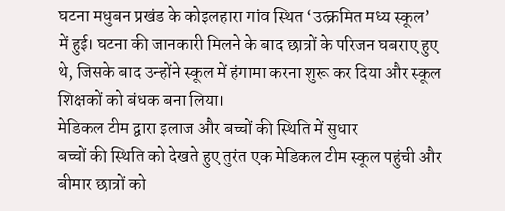घटना मधुबन प्रखंड के कोइलहारा गांव स्थित ‘उत्क्रमित मध्य स्कूल’ में हुई। घटना की जानकारी मिलने के बाद छात्रों के परिजन घबराए हुए थे, जिसके बाद उन्होंने स्कूल में हंगामा करना शुरू कर दिया और स्कूल शिक्षकों को बंधक बना लिया।
मेडिकल टीम द्वारा इलाज और बच्चों की स्थिति में सुधार
बच्चों की स्थिति को देखते हुए तुरंत एक मेडिकल टीम स्कूल पहुंची और बीमार छात्रों को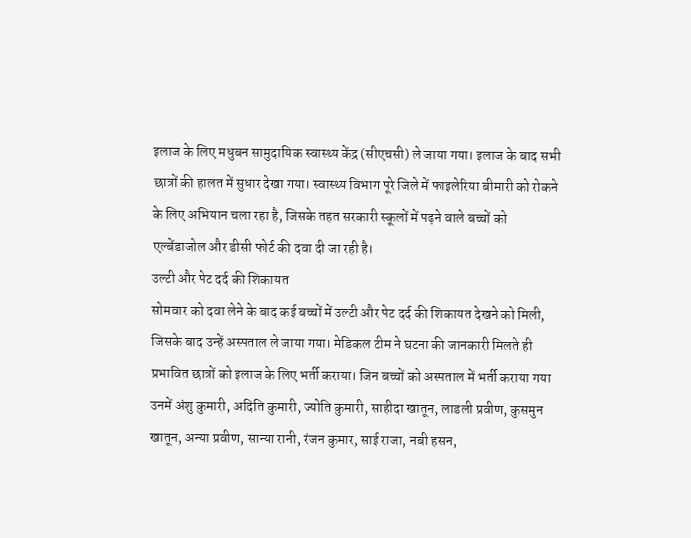इलाज के लिए मधुबन सामुदायिक स्वास्थ्य केंद्र (सीएचसी) ले जाया गया। इलाज के बाद सभी छात्रों की हालत में सुधार देखा गया। स्वास्थ्य विभाग पूरे जिले में फाइलेरिया बीमारी को रोकने के लिए अभियान चला रहा है, जिसके तहत सरकारी स्कूलों में पढ़ने वाले बच्चों को एल्बेंडाजोल और डीसी फोर्ट की दवा दी जा रही है।
उल्टी और पेट दर्द की शिकायत
सोमवार को दवा लेने के बाद कई बच्चों में उल्टी और पेट दर्द की शिकायत देखने को मिली, जिसके बाद उन्हें अस्पताल ले जाया गया। मेडिकल टीम ने घटना की जानकारी मिलते ही प्रभावित छात्रों को इलाज के लिए भर्ती कराया। जिन बच्चों को अस्पताल में भर्ती कराया गया उनमें अंशु कुमारी, अदिति कुमारी, ज्योति कुमारी, साहीदा खातून, लाडली प्रवीण, कुसमुन खातून, अन्या प्रवीण, सान्या रानी, रंजन कुमार, साई राजा, नबी हसन,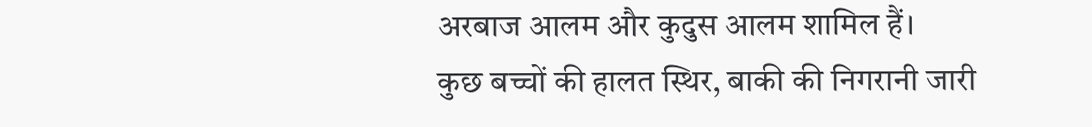अरबाज आलम और कुदुस आलम शामिल हैं।
कुछ बच्चों की हालत स्थिर, बाकी की निगरानी जारी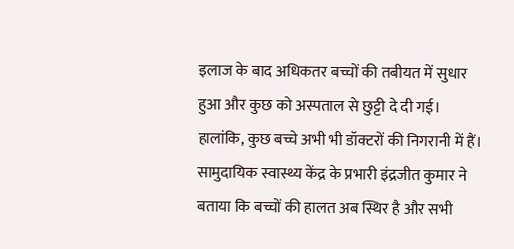इलाज के बाद अधिकतर बच्चों की तबीयत में सुधार हुआ और कुछ को अस्पताल से छुट्टी दे दी गई। हालांकि, कुछ बच्चे अभी भी डॉक्टरों की निगरानी में हैं। सामुदायिक स्वास्थ्य केंद्र के प्रभारी इंद्रजीत कुमार ने बताया कि बच्चों की हालत अब स्थिर है और सभी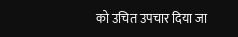को उचित उपचार दिया जा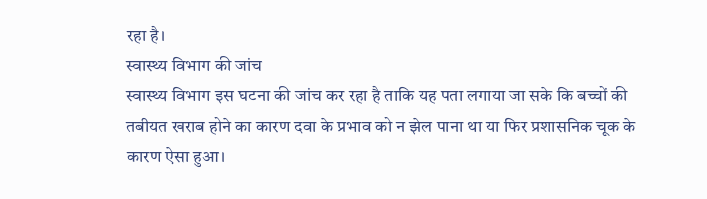रहा है।
स्वास्थ्य विभाग की जांच
स्वास्थ्य विभाग इस घटना की जांच कर रहा है ताकि यह पता लगाया जा सके कि बच्चों की तबीयत खराब होने का कारण दवा के प्रभाव को न झेल पाना था या फिर प्रशासनिक चूक के कारण ऐसा हुआ।